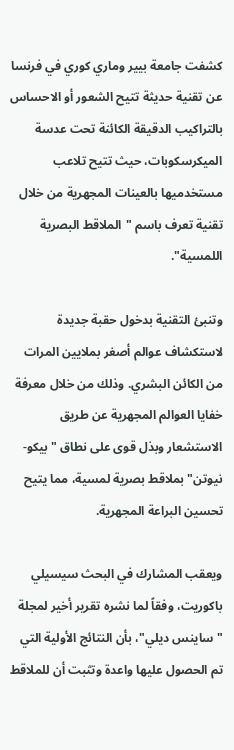كشفت جامعة بيير وماري كوري في فرنسا عن تقنية حديثة تتيح الشعور أو الاحساس بالتراكيب الدقيقة الكائنة تحت عدسة الميكرسكوبات، حيث تتيح تلاعب مستخدميها بالعينات المجهرية من خلال تقنية تعرف باسم "الملاقط البصرية اللمسية".

وتنبئ التقنية بدخول حقبة جديدة لاستكشاف عوالم أصغر بملايين المرات من الكائن البشري. وذلك من خلال معرفة خفايا العوالم المجهرية عن طريق الاستشعار وبذل قوى على نطاق "بيكو-نيوتن" بملاقط بصرية لمسية، مما يتيح تحسين البراعة المجهرية.

ويعقب المشارك في البحث سيسيلي باكوريت، وفقاً لما نشره تقرير أخير لمجلة "ساينس ديلي"، بأن النتائج الأولية التي تم الحصول عليها واعدة وتثبت أن للملاقط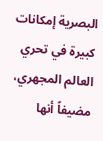البصرية إمكانات كبيرة في تحري العالم المجهري، مضيفاً أنها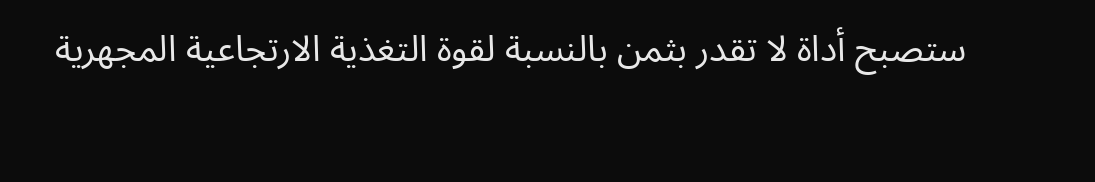ستصبح أداة لا تقدر بثمن بالنسبة لقوة التغذية الارتجاعية المجهرية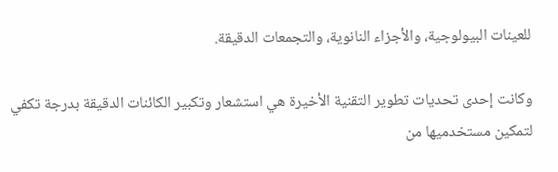للعينات البيولوجية، والأجزاء النانوية، والتجمعات الدقيقة.

وكانت إحدى تحديات تطوير التقنية الأخيرة هي استشعار وتكبير الكائنات الدقيقة بدرجة تكفي لتمكين مستخدميها من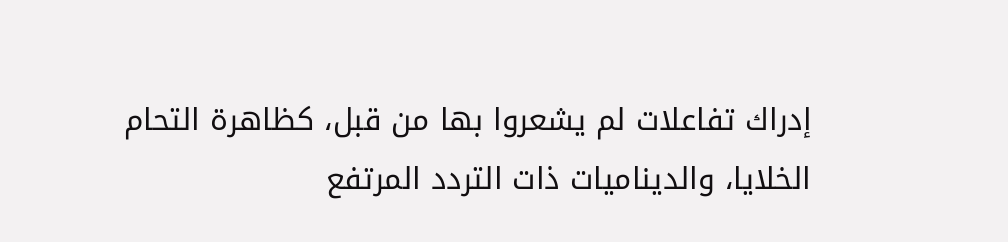إدراك تفاعلات لم يشعروا بها من قبل، كظاهرة التحام الخلايا، والديناميات ذات التردد المرتفع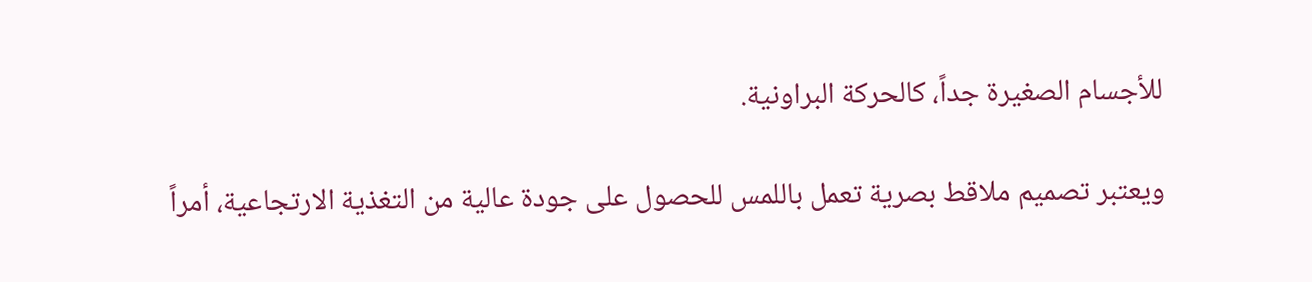للأجسام الصغيرة جداً، كالحركة البراونية.

ويعتبر تصميم ملاقط بصرية تعمل باللمس للحصول على جودة عالية من التغذية الارتجاعية، أمراً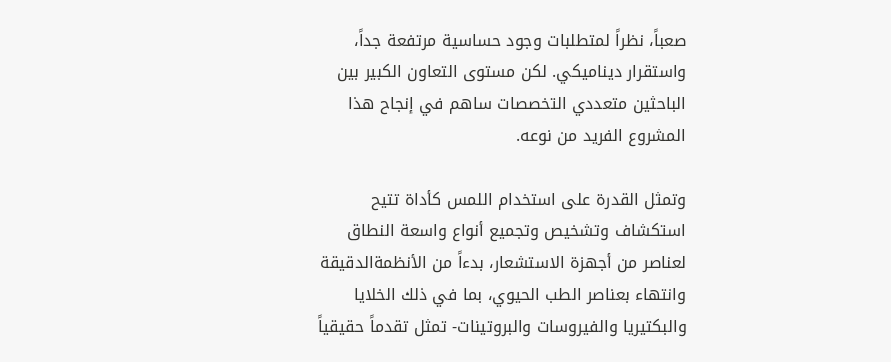صعباً، نظراً لمتطلبات وجود حساسية مرتفعة جداً، واستقرار ديناميكي. لكن مستوى التعاون الكبير بين الباحثين متعددي التخصصات ساهم في إنجاح هذا المشروع الفريد من نوعه.

وتمثل القدرة على استخدام اللمس كأداة تتيح استكشاف وتشخيص وتجميع أنواع واسعة النطاق لعناصر من أجهزة الاستشعار، بدءاً من الأنظمةالدقيقة وانتهاء بعناصر الطب الحيوي، بما في ذلك الخلايا والبكتيريا والفيروسات والبروتينات- تمثل تقدماً حقيقياً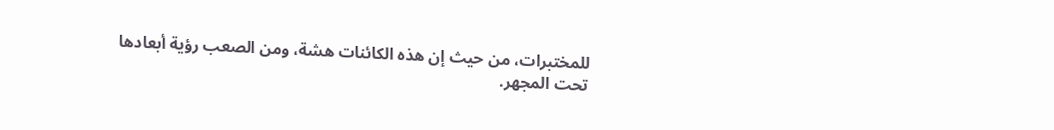للمختبرات، من حيث إن هذه الكائنات هشة، ومن الصعب رؤية أبعادها تحت المجهر.